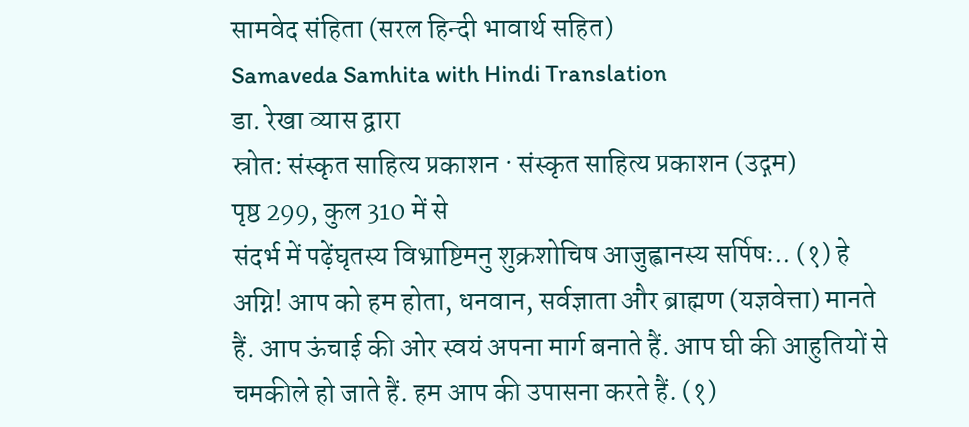सामवेद संहिता (सरल हिन्दी भावार्थ सहित)
Samaveda Samhita with Hindi Translation
डा. रेखा व्यास द्वारा
स्रोत: संस्कृत साहित्य प्रकाशन · संस्कृत साहित्य प्रकाशन (उद्गम)
पृष्ठ 299, कुल 310 में से
संदर्भ में पढ़ेंघृतस्य विभ्राष्टिमनु शुक्रशोचिष आजुह्वानस्य सर्पिषः.. (१) हे अग्नि! आप को हम होता, धनवान, सर्वज्ञाता और ब्राह्मण (यज्ञवेत्ता) मानते हैं. आप ऊंचाई की ओर स्वयं अपना मार्ग बनाते हैं. आप घी की आहुतियों से चमकीले हो जाते हैं. हम आप की उपासना करते हैं. (१)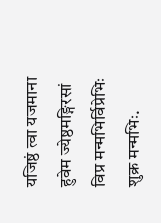यजिष्ठं त्वा यजमाना हुवेम ज्येष्ठमङ्गिरसां विप्र मन्मभिर्विप्रेभिः शुक्र मन्मभिः.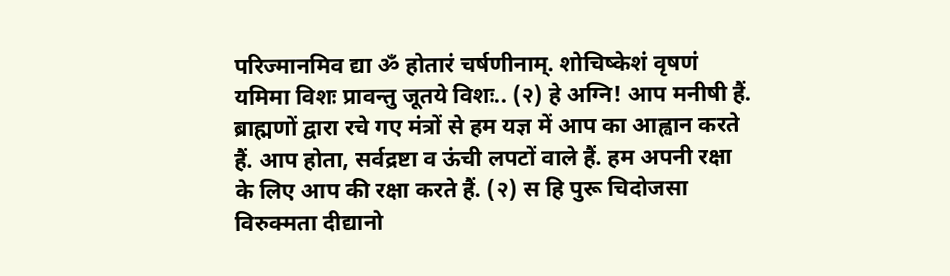परिज्मानमिव द्या ॐ होतारं चर्षणीनाम्. शोचिष्केशं वृषणं यमिमा विशः प्रावन्तु जूतये विशः.. (२) हे अग्नि! आप मनीषी हैं. ब्राह्मणों द्वारा रचे गए मंत्रों से हम यज्ञ में आप का आह्वान करते हैं. आप होता, सर्वद्रष्टा व ऊंची लपटों वाले हैं. हम अपनी रक्षा के लिए आप की रक्षा करते हैं. (२) स हि पुरू चिदोजसा विरुक्मता दीद्यानो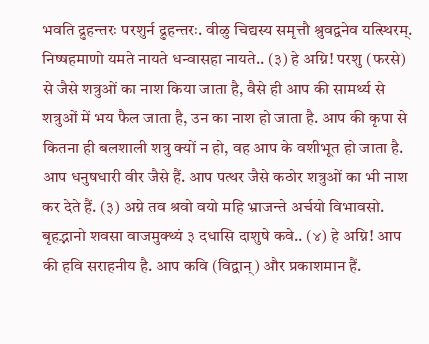भवति द्रुहन्तरः परशुर्न द्रुहन्तरः. वीळु चिद्यस्य समृत्तौ श्रुवद्वनेव यत्स्थिरम्. निष्षहमाणो यमते नायते धन्वासहा नायते.. (३) हे अग्नि! परशु (फरसे) से जैसे शत्रुओं का नाश किया जाता है, वैसे ही आप की सामर्थ्य से शत्रुओं में भय फैल जाता है, उन का नाश हो जाता है. आप की कृपा से कितना ही बलशाली शत्रु क्यों न हो, वह आप के वशीभूत हो जाता है. आप धनुषधारी वीर जैसे हैं. आप पत्थर जैसे कठोर शत्रुओं का भी नाश कर देते हैं. (३) अग्ने तव श्रवो वयो महि भ्राजन्ते अर्चयो विभावसो. बृहद्भानो शवसा वाजमुक्थ्यं ३ दधासि दाशुषे कवे.. (४) हे अग्नि! आप की हवि सराहनीय है. आप कवि (विद्वान्) और प्रकाशमान हैं.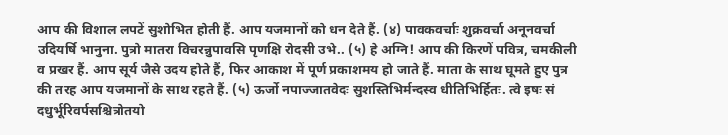आप की विशाल लपटें सुशोभित होती हैं. आप यजमानों को धन देते हैं. (४) पावकवर्चाः शुक्रवर्चा अनूनवर्चा उदियर्षि भानुना. पुत्रो मातरा विचरन्नुपावसि पृणक्षि रोदसी उभे.. (५) हे अग्नि! आप की किरणें पवित्र, चमकीली व प्रखर हैं. आप सूर्य जैसे उदय होते हैं, फिर आकाश में पूर्ण प्रकाशमय हो जाते हैं. माता के साथ घूमते हुए पुत्र की तरह आप यजमानों के साथ रहते हैं. (५) ऊर्जो नपाज्जातवेदः सुशस्तिभिर्मन्दस्व धीतिभिर्हितः. त्वे इषः सं दधुर्भूरिवर्पसश्चित्रोतयो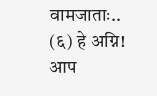वामजाताः.. (६) हे अग्नि! आप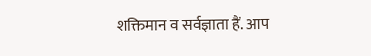शक्तिमान व सर्वज्ञाता हैं. आप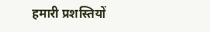हमारी प्रशस्तियों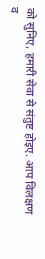को सुनिए, हमारी सेवा से संतुष्ट होइए. आप विलक्षण व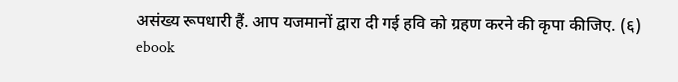असंख्य रूपधारी हैं. आप यजमानों द्वारा दी गई हवि को ग्रहण करने की कृपा कीजिए. (६) ebook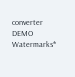converter DEMO Watermarks*